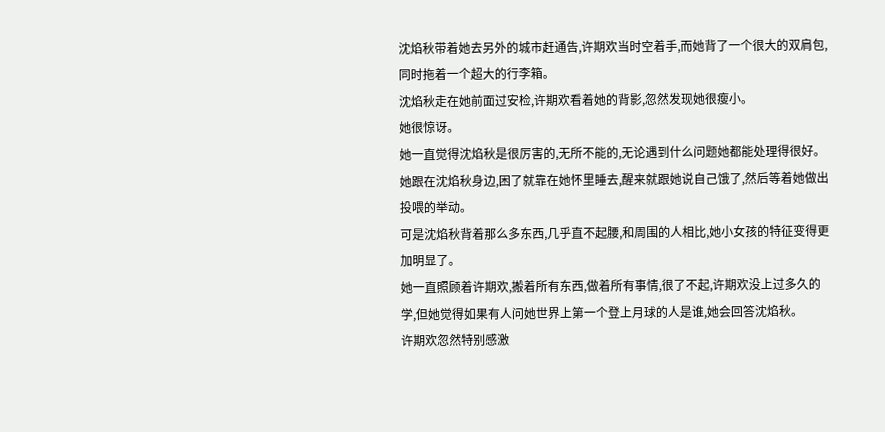沈焰秋带着她去另外的城市赶通告,许期欢当时空着手,而她背了一个很大的双肩包,同时拖着一个超大的行李箱。
沈焰秋走在她前面过安检,许期欢看着她的背影,忽然发现她很瘦小。
她很惊讶。
她一直觉得沈焰秋是很厉害的,无所不能的,无论遇到什么问题她都能处理得很好。她跟在沈焰秋身边,困了就靠在她怀里睡去,醒来就跟她说自己饿了,然后等着她做出投喂的举动。
可是沈焰秋背着那么多东西,几乎直不起腰,和周围的人相比,她小女孩的特征变得更加明显了。
她一直照顾着许期欢,搬着所有东西,做着所有事情,很了不起,许期欢没上过多久的学,但她觉得如果有人问她世界上第一个登上月球的人是谁,她会回答沈焰秋。
许期欢忽然特别感激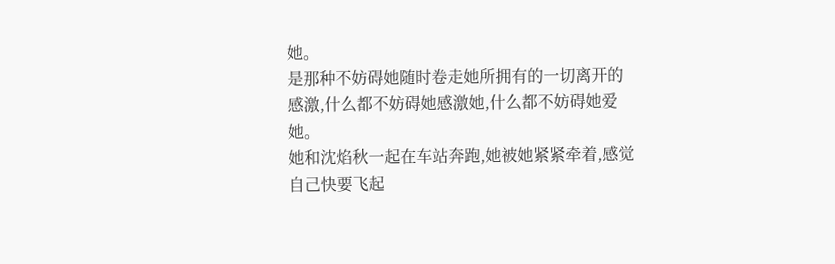她。
是那种不妨碍她随时卷走她所拥有的一切离开的感激,什么都不妨碍她感激她,什么都不妨碍她爱她。
她和沈焰秋一起在车站奔跑,她被她紧紧牵着,感觉自己快要飞起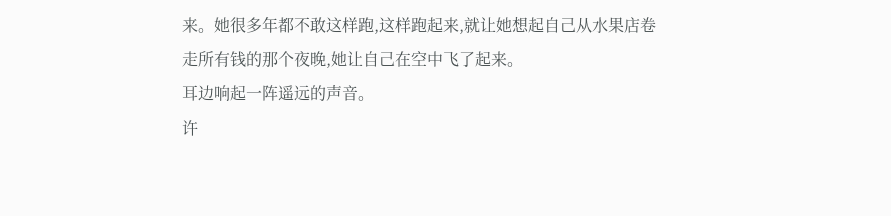来。她很多年都不敢这样跑,这样跑起来,就让她想起自己从水果店卷走所有钱的那个夜晚,她让自己在空中飞了起来。
耳边响起一阵遥远的声音。
许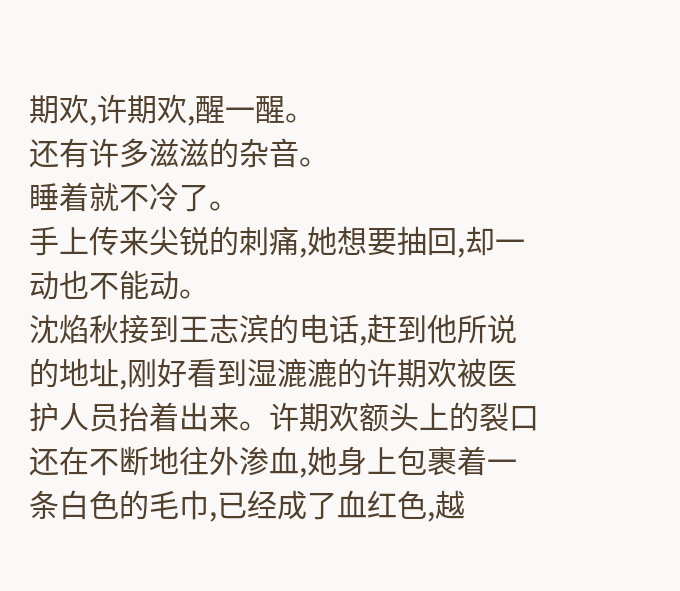期欢,许期欢,醒一醒。
还有许多滋滋的杂音。
睡着就不冷了。
手上传来尖锐的刺痛,她想要抽回,却一动也不能动。
沈焰秋接到王志滨的电话,赶到他所说的地址,刚好看到湿漉漉的许期欢被医护人员抬着出来。许期欢额头上的裂口还在不断地往外渗血,她身上包裹着一条白色的毛巾,已经成了血红色,越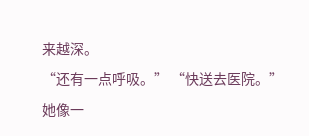来越深。
“还有一点呼吸。” “快送去医院。”
她像一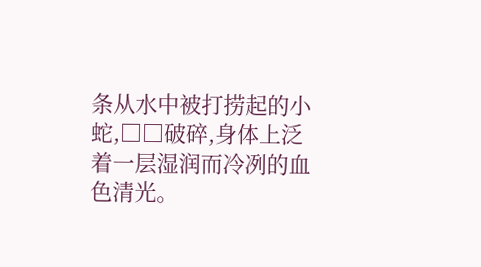条从水中被打捞起的小蛇,□□破碎,身体上泛着一层湿润而冷冽的血色清光。